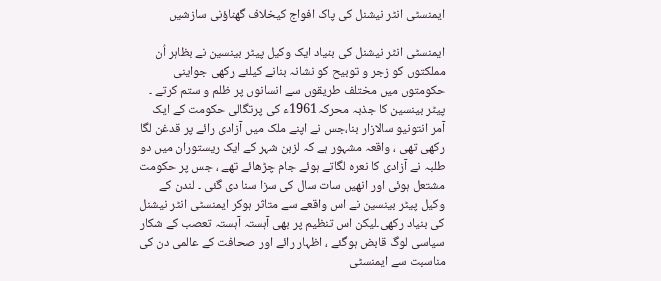ایمنسٹی انٹر نیشنل کی پاک افواج کیخلاف گھناؤنی سازشیں

ایمنسٹی انٹر نیشنل کی بنیاد ایک وکیل پیٹر بینسین نے بظاہر اُن مملکتوں کو زجر و توبیح کو نشانہ بنانے کیلئے رکھی جواینی حکومتوں میں مختلف طریقوں سے انسانوں پر ظلم و ستم کرتے ۔ پیٹر بینسین کا جذبہ محرکہ1961ء کی پرتگالی حکومت کے ایک آمر انتونیو سالازار بنا،جس نے اپنے ملک میں آزادی رائے پر قدغن لگا رکھی تھی ، واقعہ مشہور ہے کہ لزبن شہر کے ایک ریستوران میں دو طلبہ نے آزادی کا نعرہ لگاتے ہوئے جام چڑھائے تھے ، جس پر حکومت مشتعل ہوئی اور انھیں سات سال کی سزا سنا دی گئی ۔ لندن کے وکیل پیٹر بینسین نے اس واقعے سے متاثر ہوکر ایمنسٹی انٹر نیشنل کی بنیاد رکھی۔لیکن اس تنظیم پر بھی آہستہ آہستہ تعصب کے شکار سیاسی لوگ قابض ہوگئے ، اظہار رائے اور صحافت کے عالمی دن کی مناسبت سے ایمنسٹی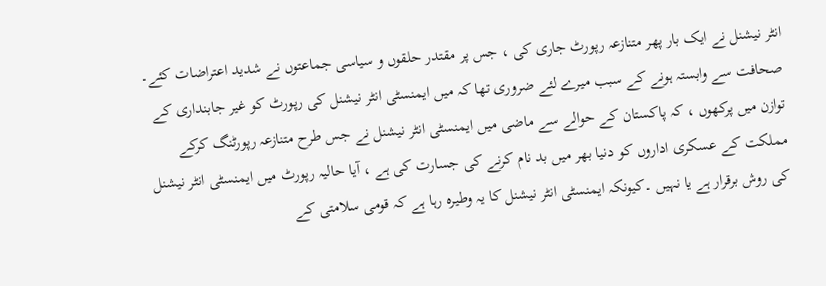انٹر نیشنل نے ایک بار پھر متنازعہ رپورٹ جاری کی ، جس پر مقتدر حلقوں و سیاسی جماعتوں نے شدید اعتراضات کئے۔ صحافت سے وابستہ ہونے کے سبب میرے لئے ضروری تھا کہ میں ایمنسٹی انٹر نیشنل کی رپورٹ کو غیر جابنداری کے توازن میں پرکھوں ، کہ پاکستان کے حوالے سے ماضی میں ایمنسٹی انٹر نیشنل نے جس طرح متنازعہ رپورٹنگ کرکے مملکت کے عسکری اداروں کو دنیا بھر میں بد نام کرنے کی جسارت کی ہے ، آیا حالیہ رپورٹ میں ایمنسٹی انٹر نیشنل کی روش برقرار ہے یا نہیں ۔کیونکہ ایمنسٹی انٹر نیشنل کا یہ وطیرہ رہا ہے کہ قومی سلامتی کے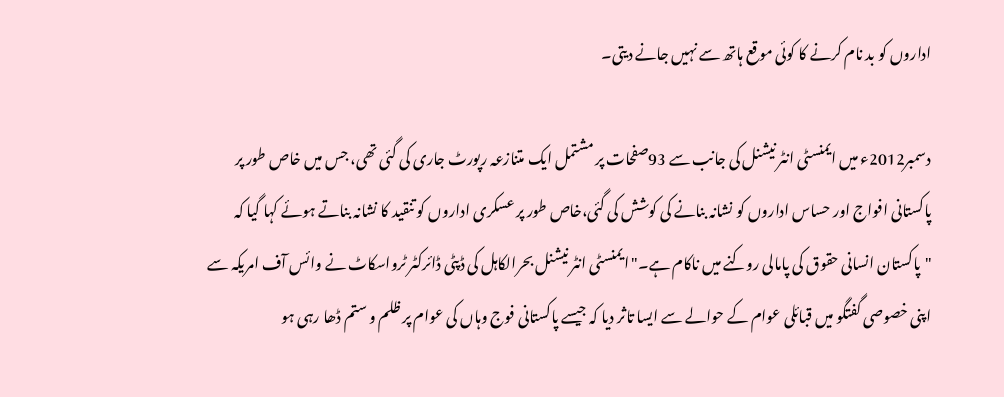اداروں کو بد نام کرنے کا کوئی موقع ہاتھ سے نہیں جانے دیتی۔

دسمبر2012ء میں ایمنسٹی انٹر نیشنل کی جانب سے 93صفحات پر مشتمل ایک متنازعہ رپورٹ جاری کی گئی تھی، جس میں خاص طور پر پاکستانی افواج اور حساس اداروں کو نشانہ بنانے کی کوشش کی گئی،خاص طور پر عسکری اداروں کو تنقید کا نشانہ بناتے ہوئے کہا گیا کہ "پاکستان انسانی حقوق کی پامالی روکنے میں ناکام ہے۔"ایمنسٹی انٹر نیشنل بحرالکاہل کی ڈپٹی ڈائرکٹر ٹرواسکاٹ نے وائس آف امریکہ سے اپنی خصوصی گفتگو میں قبائلی عوام کے حوالے سے ایسا تاثر دیا کہ جیسے پاکستانی فوج وہاں کی عوام پر ظلم و ستم ڈھا رہی ہو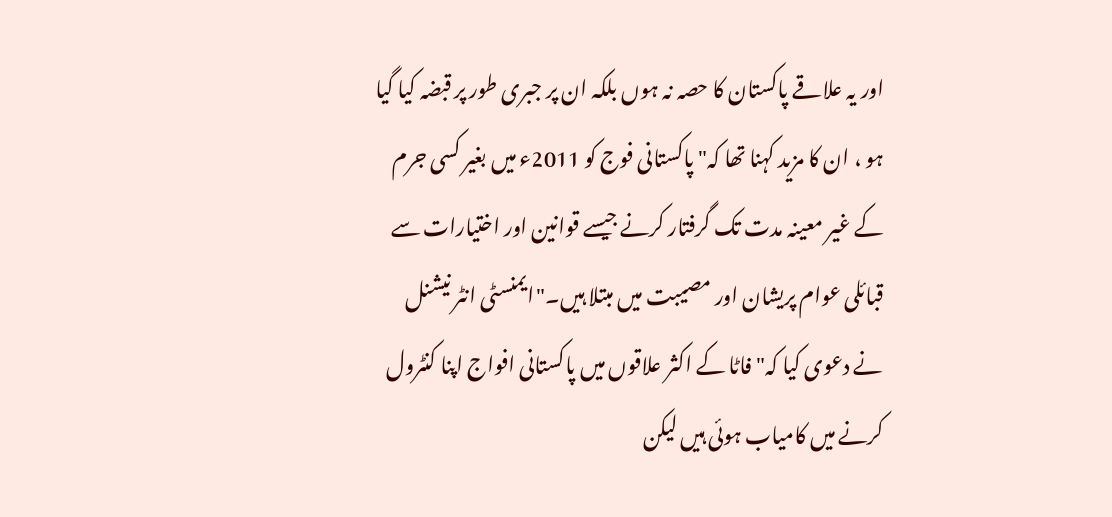اور یہ علاقے پاکستان کا حصہ نہ ہوں بلکہ ان پر جبری طور پر قبضہ کیا گیا ہو ، ان کا مزید کہنا تھا کہ" پاکستانی فوج کو 2011ء میں بغیر کسی جرم کے غیر معینہ مدت تک گرفتار کرنے جیسے قوانین اور اختیارات سے قبائلی عوام پریشان اور مصیبت میں مبتلا ہیں۔"ایمنسٹی انٹر نیشنل نے دعوی کیا کہ"فاٹا کے اکثر علاقوں میں پاکستانی افواج اپنا کنٹرول کرنے میں کامیاب ہوئی ہیں لیکن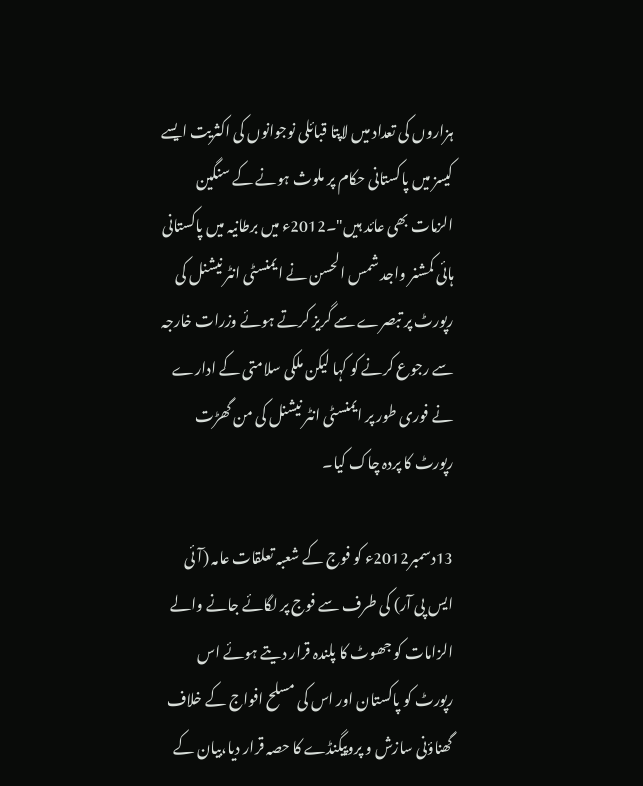ہزاروں کی تعداد میں لاپتا قبائلی نوجوانوں کی اکثریت ایسے کیسز میں پاکستانی حکام پر ملوث ہونے کے سنگین الزمات بھی عائد ہیں"۔2012ء میں برطانیہ میں پاکستانی ہائی کمشنر واجد شمس الحسن نے ایمنسٹی انٹر نیشنل کی رپورٹ پر تبصرے سے گریز کرتے ہوئے وزرات خارجہ سے رجوع کرنے کو کہا لیکن ملکی سلامتی کے ادارے نے فوری طور پر ایمنسٹی انٹر نیشنل کی من گھڑت رپورٹ کا پردہ چاک کیا۔

13دسمبر2012ء کو فوج کے شعبہ تعلقات عامہ (آئی ایس پی آر) کی طرف سے فوج پر لگائے جانے والے الزامات کو جھوٹ کا پلندہ قرار دیتے ہوئے اس رپورٹ کو پاکستان اور اس کی مسلح افواج کے خلاف گھناؤنی سازش و پروپیگنڈے کا حصہ قرار دیا،بیان کے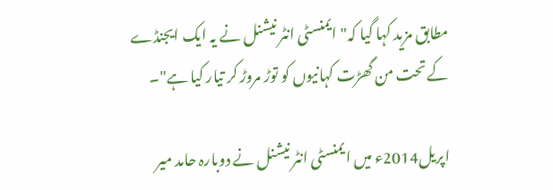مطابق مزید کہا گیا کہ" ایمنسٹی انٹر نیشنل نے یہ ایک ایجنڈے کے تحت من گھڑت کہانیوں کو توڑ مروڑ کر تیار کیا ہے"۔

اپریل2014ء میں ایمنسٹی انٹر نیشنل نے دوبارہ حامد میر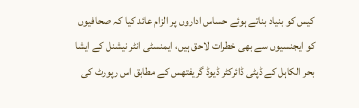کیس کو بنیاد بناتے ہوئے حساس اداروں پر الزام عائد کیا کہ صحافیوں کو ایجنسیوں سے بھی خطرات لاحق ہیں، ایمنسٹی انٹر نیشنل کے ایشا بحر الکاہل کے ڈپٹی ڈائرکٹر ڈیوڈ گریفتھس کے مطابق اس رپورٹ کی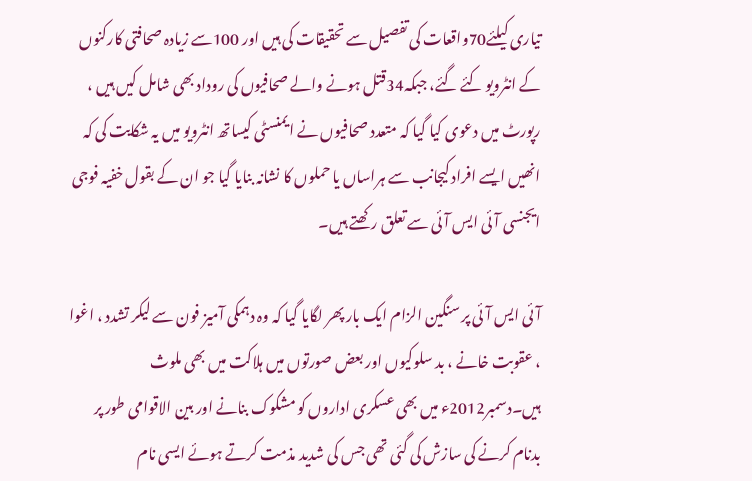تیاری کیلئے70واقعات کی تفصیل سے تحقیقات کی ہیں اور 100سے زیادہ صحافتی کارکنوں کے انٹرویو کئے گئے، جبکہ34قتل ہونے والے صحافیوں کی روداد بھی شامل کیں ہیں ، رپورٹ میں دعوی کیا گیا کہ متعدد صحافیوں نے ایمنسٹی کیساتھ انٹرویو میں یہ شکایت کی کہ انھیں ایسے افراد کیجانب سے ہراساں یا حملوں کا نشانہ بنایا گیا جو ان کے بقول خفیہ فوجی ایجنسی آئی ایس آئی سے تعلق رکھتے ہیں۔

آئی ایس آئی پر سنگین الزام ایک بار پھر لگایا گیا کہ وہ دہمکی آمیز فون سے لیکر تشدد ، اغوا ، عقوبت خانے ، بد سلوکیوں اور بعض صورتوں میں ہلاکت میں بھی ملوث ہیں۔دسمبر2012ء میں بھی عسکری اداروں کو مشکوک بنانے اور بین الاقوامی طور پر بدنام کرنے کی سازش کی گئی تھی جس کی شدید مذمت کرتے ہوئے ایسی نام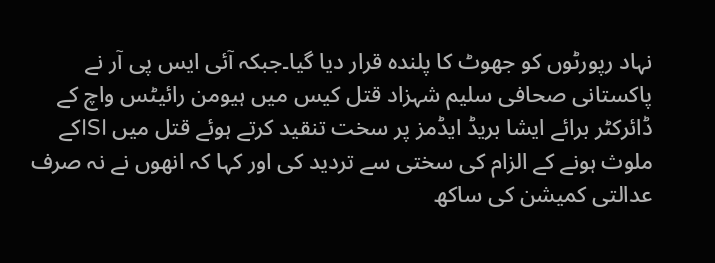نہاد رپورٹوں کو جھوٹ کا پلندہ قرار دیا گیا۔جبکہ آئی ایس پی آر نے پاکستانی صحافی سلیم شہزاد قتل کیس میں ہیومن رائیٹس واچ کے ڈائرکٹر برائے ایشا بریڈ ایڈمز پر سخت تنقید کرتے ہوئے قتل میں ISIکے ملوث ہونے کے الزام کی سختی سے تردید کی اور کہا کہ انھوں نے نہ صرف عدالتی کمیشن کی ساکھ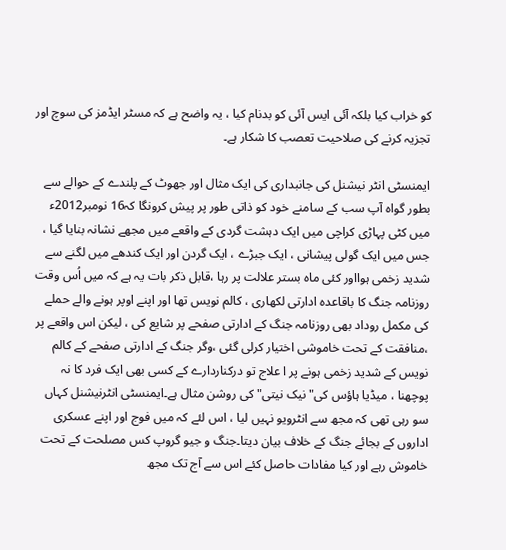کو خراب کیا بلکہ آئی ایس آئی کو بدنام کیا ، یہ واضح ہے کہ مسٹر ایڈمز کی سوچ اور تجزیہ کرنے کی صلاحیت تعصب کا شکار ہے۔

ایمنسٹی انٹر نیشنل کی جانبداری کی ایک مثال اور جھوٹ کے پلندے کے حوالے سے بطور گواہ آپ سب کے سامنے خود کو ذاتی طور پر پیش کرونگا کہ16 نومبر2012ء میں کٹی پہاڑی کراچی میں ایک دہشت گردی کے واقعے میں مجھے نشانہ بنایا گیا ، جس میں ایک گولی پیشانی ، ایک جبڑے ، ایک گردن اور ایک کندھے میں لگنے سے شدید زخمی ہوااور کئی ماہ بستر علالت پر رہا ،قابل ذکر بات یہ ہے کہ میں اُس وقت روزنامہ جنگ کا باقاعدہ ادارتی لکھاری ، کالم نویس تھا اور اپنے اوپر ہونے والے حملے کی مکمل روداد بھی روزنامہ جنگ کے ادارتی صفحے پر شایع کی ، لیکن اس واقعے پر ،منافقت کے تحت خاموشی اختیار کرلی گئی ،وگر جنگ کے ادارتی صفحے کے کالم نویس کے شدید زخمی ہونے پر ا علاج تو درکناردارے کے کسی بھی ایک فرد کا نہ پوچھنا ، میڈیا ہاؤس کی" نیک نیتی" کی روشن مثال ہے۔ایمنسٹی انٹرنیشنل کہاں سو رہی تھی کہ مجھ سے انٹرویو نہیں لیا ، اس لئے کہ میں فوج اور اپنے عسکری اداروں کے بجائے جنگ کے خلاف بیان دیتا۔جنگ و جیو گروپ کس مصلحت کے تحت خاموش رہے اور کیا مفادات حاصل کئے اس سے آج تک مجھ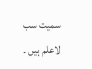سمیت سب لاعلم ہیں ۔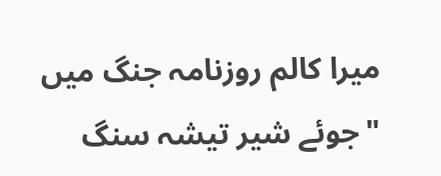میرا کالم روزنامہ جنگ میں "جوئے شیر تیشہ سنگ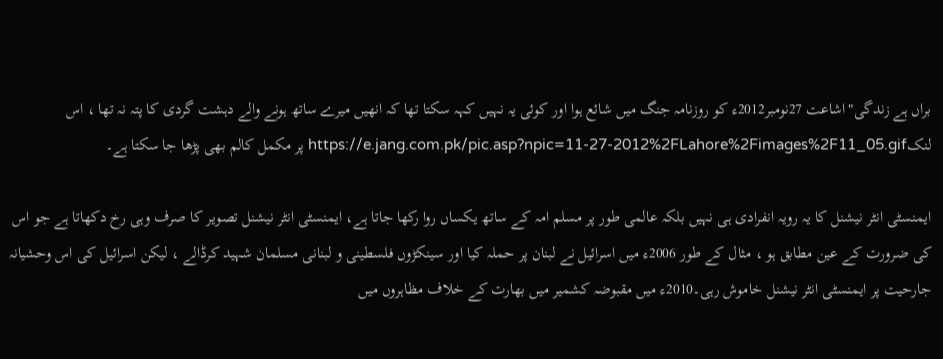براں ہے زندگی"اشاعت 27نومبر2012ء کو روزنامہ جنگ میں شائع ہوا اور کوئی یہ نہیں کہہ سکتا تھا کہ انھیں میرے ساتھ ہونے والے دہشت گردی کا پتہ نہ تھا ، اس لنکhttps://e.jang.com.pk/pic.asp?npic=11-27-2012%2FLahore%2Fimages%2F11_05.gif پر مکمل کالم بھی پڑھا جا سکتا ہے۔

ایمنسٹی انٹر نیشنل کا یہ رویہ انفرادی ہی نہیں بلکہ عالمی طور پر مسلم امہ کے ساتھ یکساں روا رکھا جاتا ہے، ایمنسٹی انٹر نیشنل تصویر کا صرف وہی رخ دکھاتا ہے جو اس کی ضرورت کے عین مطابق ہو ، مثال کے طور 2006ء میں اسرائیل نے لبنان پر حملہ کیا اور سینکڑوں فلسطینی و لبنانی مسلمان شہید کرڈالے ، لیکن اسرائیل کی اس وحشیانہ جارحیت پر ایمنسٹی انٹر نیشنل خاموش رہی۔2010ء میں مقبوضہ کشمیر میں بھارت کے خلاف مظاہروں میں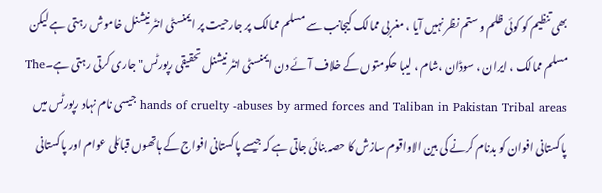بھی تنظیم کو کوئی ظلم و ستم نظر نہیں آیا ، مغربی ممالک کیجانب سے مسلم ممالک پر جارحیت پر ایمنسٹی انٹر نیشنل خاموش رہتی ہے لیکن مسلم ممالک ، ایران ، سوڈان ،شام ، لیبا حکومتوں کے خلاف آئے دن ایمنسٹی انٹر نیشنل تحقیقی رپورٹس"جاری کرتی رہتی ہے۔The hands of cruelty -abuses by armed forces and Taliban in Pakistan Tribal areas جیسی نام نہاد رپورٹس میں پاکستانی افوان کو بدنام کرنے کی بین الاواقوم سازش کا حصہ بنائی جاتی ہے کہ جیسے پاکستانی افواج کے ہاتھوں قبائلی عوام اور پاکستانی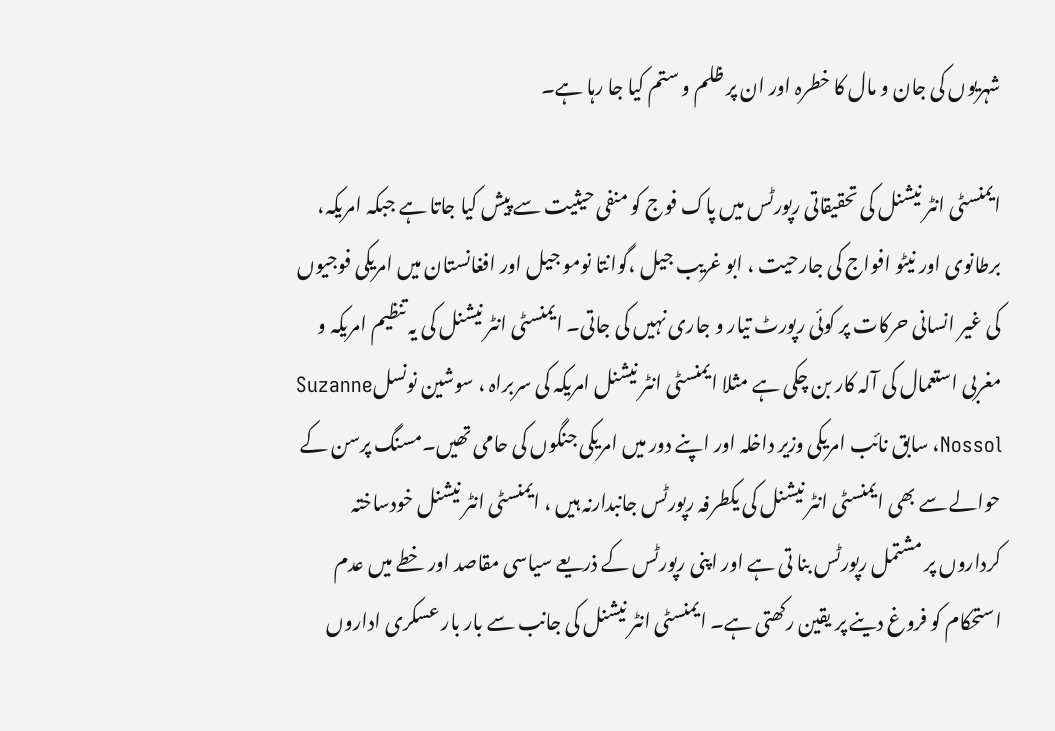شہریوں کی جان و مال کا خطرہ اور ان پر ظلم و ستم کیا جا رہا ہے۔

ایمنسٹی انٹر نیشنل کی تحقیقاتی رپورٹس میں پاک فوج کو منفی حیثیت سے پیش کیا جاتا ہے جبکہ امریکہ، برطانوی اور نیٹو افواج کی جارحیت ، ابو غریب جیل ،گوانتا نومو جیل اور افغانستان میں امریکی فوجیوں کی غیر انسانی حرکات پر کوئی رپورٹ تیار و جاری نہیں کی جاتی۔ ایمنسٹی انٹر نیشنل کی یہ تنظیم امریکہ و مغربی استعمال کی آلہ کار بن چکی ہے مثلا ایمنسٹی انٹر نیشنل امریکہ کی سربراہ ، سوشین نونسلSuzanne Nossol، سابق نائب امریکی وزیر داخلہ اور اپنے دور میں امریکی جنگوں کی حامی تھیں۔مسنگ پرسن کے حوالے سے بھی ایمنسٹی انٹر نیشنل کی یکطرفہ رپورٹس جانبدارنہ ہیں ، ایمنسٹی انٹر نیشنل خودساختہ کرداروں پر مشتمل رپورٹس بنا تی ہے اور اپنی رپورٹس کے ذریعے سیاسی مقاصد اور خطے میں عدم استحکام کو فروغ دینے پر یقین رکھتی ہے۔ ایمنسٹی انٹر نیشنل کی جانب سے بار بار عسکری اداروں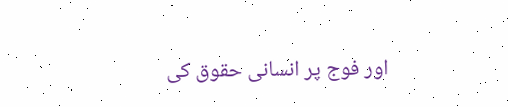اور فوج پر انسانی حقوق کی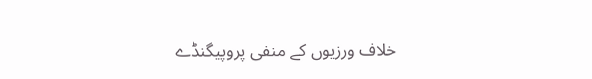خلاف ورزیوں کے منفی پروپیگنڈے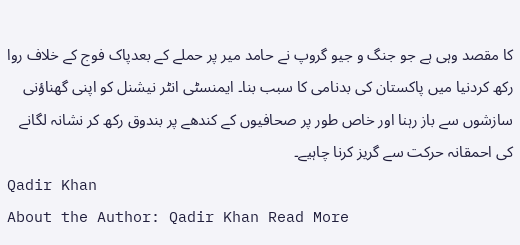کا مقصد وہی ہے جو جنگ و جیو گروپ نے حامد میر پر حملے کے بعدپاک فوج کے خلاف روا رکھ کردنیا میں پاکستان کی بدنامی کا سبب بنا۔ ایمنسٹی انٹر نیشنل کو اپنی گھناؤنی سازشوں سے باز رہنا اور خاص طور پر صحافیوں کے کندھے پر بندوق رکھ کر نشانہ لگانے کی احمقانہ حرکت سے گریز کرنا چاہیے۔
Qadir Khan
About the Author: Qadir Khan Read More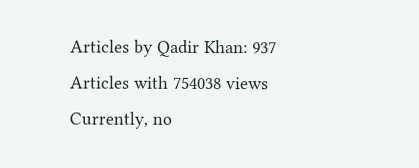Articles by Qadir Khan: 937 Articles with 754038 views Currently, no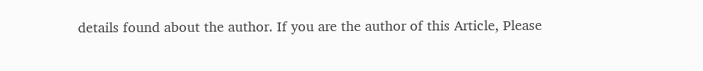details found about the author. If you are the author of this Article, Please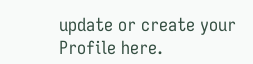update or create your Profile here.